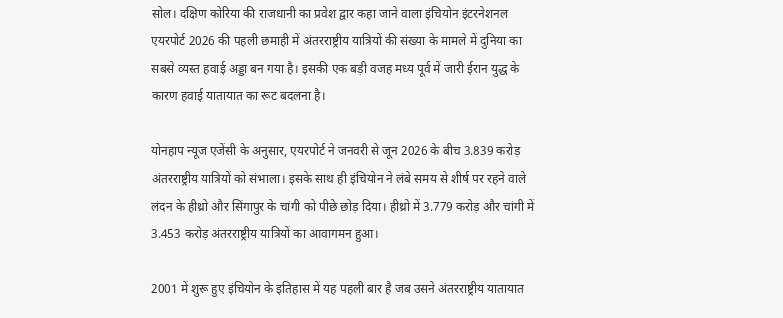सोल। दक्षिण कोरिया की राजधानी का प्रवेश द्वार कहा जाने वाला इंचियोन इंटरनेशनल एयरपोर्ट 2026 की पहली छमाही में अंतरराष्ट्रीय यात्रियों की संख्या के मामले में दुनिया का सबसे व्यस्त हवाई अड्डा बन गया है। इसकी एक बड़ी वजह मध्य पूर्व में जारी ईरान युद्ध के कारण हवाई यातायात का रूट बदलना है।

योनहाप न्यूज एजेंसी के अनुसार, एयरपोर्ट ने जनवरी से जून 2026 के बीच 3.839 करोड़ अंतरराष्ट्रीय यात्रियों को संभाला। इसके साथ ही इंचियोन ने लंबे समय से शीर्ष पर रहने वाले लंदन के हीथ्रो और सिंगापुर के चांगी को पीछे छोड़ दिया। हीथ्रो में 3.779 करोड़ और चांगी में 3.453 करोड़ अंतरराष्ट्रीय यात्रियों का आवागमन हुआ।

2001 में शुरू हुए इंचियोन के इतिहास में यह पहली बार है जब उसने अंतरराष्ट्रीय यातायात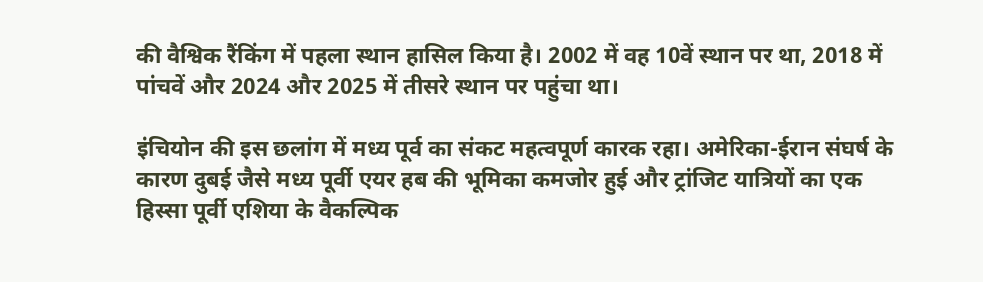की वैश्विक रैंकिंग में पहला स्थान हासिल किया है। 2002 में वह 10वें स्थान पर था, 2018 में पांचवें और 2024 और 2025 में तीसरे स्थान पर पहुंचा था।

इंचियोन की इस छलांग में मध्य पूर्व का संकट महत्वपूर्ण कारक रहा। अमेरिका-ईरान संघर्ष के कारण दुबई जैसे मध्य पूर्वी एयर हब की भूमिका कमजोर हुई और ट्रांजिट यात्रियों का एक हिस्सा पूर्वी एशिया के वैकल्पिक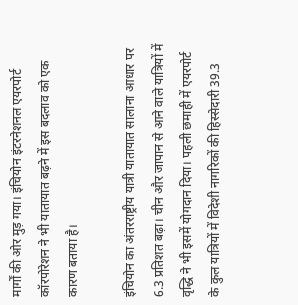मार्गों की ओर मुड़ गया। इंचियोन इंटरनेशनल एयरपोर्ट कॉरपोरेशन ने भी यातायात बढ़ने में इस बदलाव को एक कारण बताया है।

इंचियोन का अंतरराष्ट्रीय यात्री यातायात सालाना आधार पर 6.3 प्रतिशत बढ़ा। चीन और जापान से आने वाले यात्रियों में वृद्धि ने भी इसमें योगदान दिया। पहली छमाही में एयरपोर्ट के कुल यात्रियों में विदेशी नागरिकों की हिस्सेदारी 39.3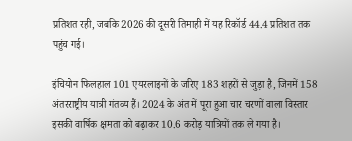प्रतिशत रही, जबकि 2026 की दूसरी तिमाही में यह रिकॉर्ड 44.4 प्रतिशत तक पहुंच गई।

इंचियोन फिलहाल 101 एयरलाइनों के जरिए 183 शहरों से जुड़ा है, जिनमें 158 अंतरराष्ट्रीय यात्री गंतव्य हैं। 2024 के अंत में पूरा हुआ चार चरणों वाला विस्तार इसकी वार्षिक क्षमता को बढ़ाकर 10.6 करोड़ यात्रियों तक ले गया है।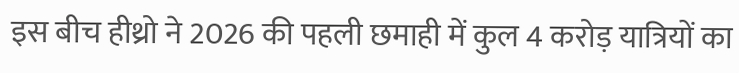इस बीच हीथ्रो ने 2026 की पहली छमाही में कुल 4 करोड़ यात्रियों का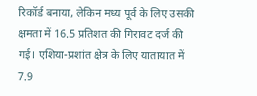रिकॉर्ड बनाया, लेकिन मध्य पूर्व के लिए उसकी क्षमता में 16.5 प्रतिशत की गिरावट दर्ज की गई। एशिया-प्रशांत क्षेत्र के लिए यातायात में 7.9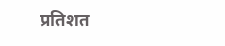प्रतिशत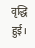वृद्धि हुई।